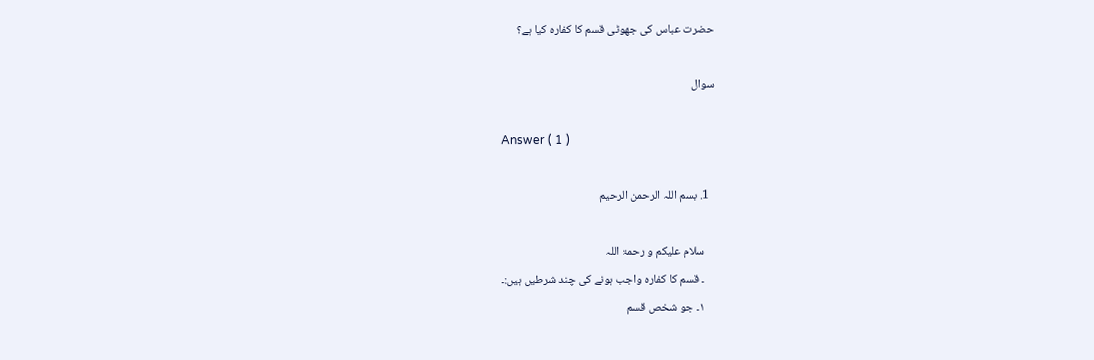حضرت عباس کی جھوٹی قسم کا کفارہ کیا ہے؟

سوال

Answer ( 1 )

  1. بسم اللہ الرحمن الرحیم

    سلام علیکم و رحمۃ اللہ
    ۔ قسم کا کفارہ واجب ہونے کی چند شرطیں ہیں:۔
    ۱۔ جو شخص قسم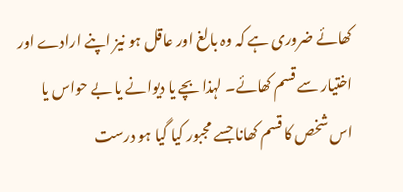کھائے ضروری ہے کہ وہ بالغ اور عاقل ہو نیز اپنے ارادے اور اختیار سے قسم کھائے۔ لہذا بچے یا دیوانے یا بے حواس یا اس شخص کا قسم کھانا جسے مجبور کیا گیا ہو درست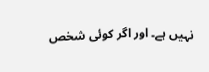نہیں ہے۔ اور اگر کوئی شخص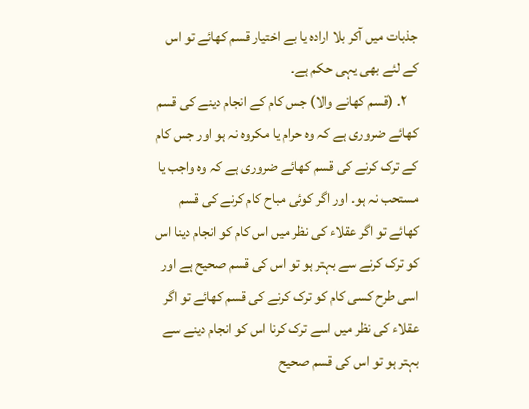جذبات میں آکر بلا ارادہ یا بے اختیار قسم کھائے تو اس کے لئے بھی یہی حکم ہے۔
    ۲۔ (قسم کھانے والا) جس کام کے انجام دینے کی قسم کھائے ضروری ہے کہ وہ حرام یا مکروہ نہ ہو اور جس کام کے ترک کرنے کی قسم کھائے ضروری ہے کہ وہ واجب یا مستحب نہ ہو۔ اور اگر کوئی مباح کام کرنے کی قسم کھائے تو اگر عقلاء کی نظر میں اس کام کو انجام دینا اس کو ترک کرنے سے بہتر ہو تو اس کی قسم صحیح ہے اور اسی طرح کسی کام کو ترک کرنے کی قسم کھائے تو اگر عقلاء کی نظر میں اسے ترک کرنا اس کو انجام دینے سے بہتر ہو تو اس کی قسم صحیح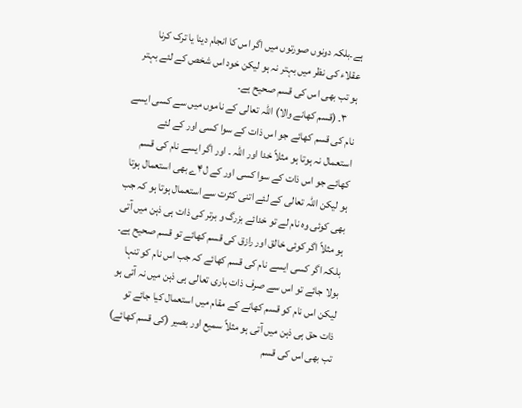ہے۔بلکہ دونوں صورتوں میں اگر اس کا انجام دینا یا ترک کرنا عقلاء کی نظر میں بہتر نہ ہو لیکن خود اس شخص کے لئے بہتر ہو تب بھی اس کی قسم صحیح ہے۔
    ۳۔ (قسم کھانے والا) اللہ تعالی کے ناموں میں سے کسی ایسے نام کی قسم کھائے جو اس ذات کے سوا کسی اور کے لئے استعمال نہ ہوتا ہو مثلاً خدا اور اللہ ۔ اور اگر ایسے نام کی قسم کھائے جو اس ذات کے سوا کسی اور کے ل۴ے بھی استعمال ہوتا ہو لیکن اللہ تعالی کے لئے اتنی کثرت سے استعمال ہوتا ہو کہ جب بھی کوئی وہ نام لے تو خدائے بزرگ و برتر کی ذات ہی ذہن میں آتی ہو مثلاً اگر کوئی خالق اور رازق کی قسم کھائے تو قسم صحیح ہے۔ بلکہ اگر کسی ایسے نام کی قسم کھائے کہ جب اس نام کو تنہا بولا جائے تو اس سے صرف ذات باری تعالی ہی ذہن میں نہ آتی ہو لیکن اس نام کو قسم کھانے کے مقام میں استعمال کیا جائے تو ذات حق ہی ذہن میں آتی ہو مثلاً سمیع اور بصیر (کی قسم کھائے) تب بھی اس کی قسم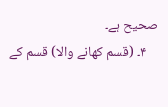صحیح ہے۔
    ۴۔ (قسم کھانے والا) قسم کے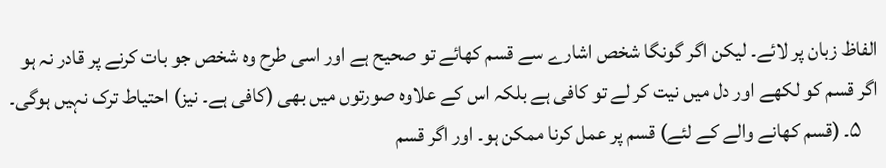الفاظ زبان پر لائے۔ لیکن اگر گونگا شخص اشارے سے قسم کھائے تو صحیح ہے اور اسی طرح وہ شخص جو بات کرنے پر قادر نہ ہو اگر قسم کو لکھے اور دل میں نیت کر لے تو کافی ہے بلکہ اس کے علاوہ صورتوں میں بھی (کافی ہے۔ نیز) احتیاط ترک نہیں ہوگی۔
    ۵۔ (قسم کھانے والے کے لئے) قسم پر عمل کرنا ممکن ہو۔ اور اگر قسم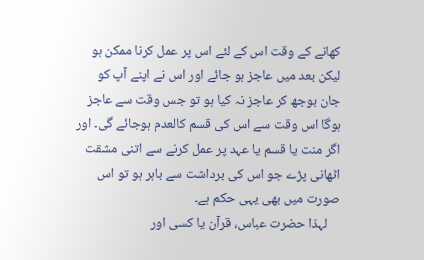کھانے کے وقت اس کے لئے اس پر عمل کرنا ممکن ہو لیکن بعد میں عاجز ہو جائے اور اس نے اپنے آپ کو جان بوجھ کر عاجز نہ کیا ہو تو جس وقت سے عاجز ہوگا اس وقت سے اس کی قسم کالعدم ہوجائے گی۔ اور اگر منت یا قسم یا عہد پر عمل کرنے سے اتنی مشقت اٹھانی پڑے جو اس کی برداشت سے باہر ہو تو اس صورت میں بھی یہی حکم ہے۔
    لہذا حضرت عباس، قرآن یا کسی اور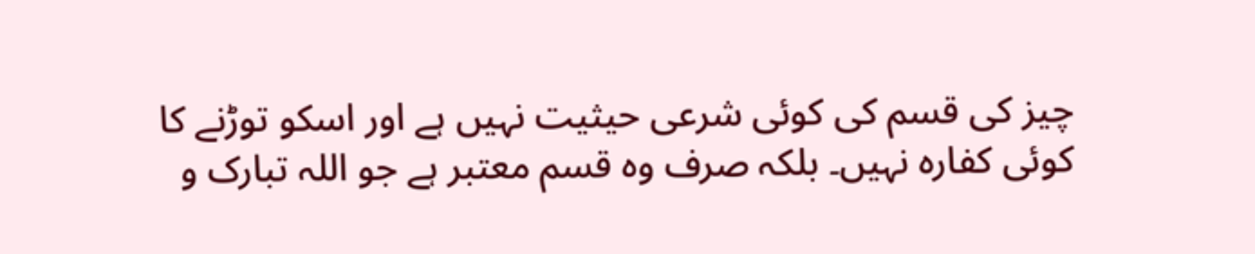چیز کی قسم کی کوئی شرعی حیثیت نہیں ہے اور اسکو توڑنے کا کوئی کفارہ نہیں۔ بلکہ صرف وہ قسم معتبر ہے جو اللہ تبارک و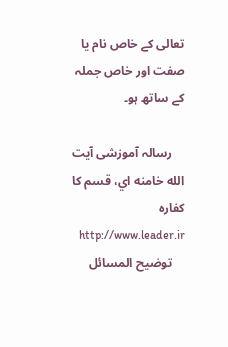تعالی کے خاص نام یا صفت اور خاص جملہ کے ساتھ ہو۔

    رسالہ آموزشی آيت الله خامنه اي، قسم کا کفارہ
    http://www.leader.ir
    توضیح المسائل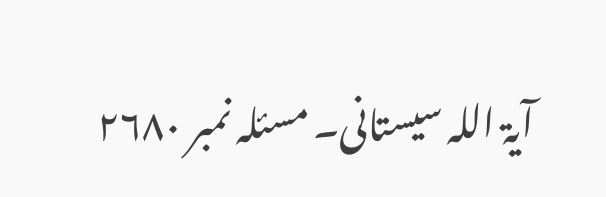آیۃ اللہ سیستانی۔ مسئلہ نمبر ۲۶۸۰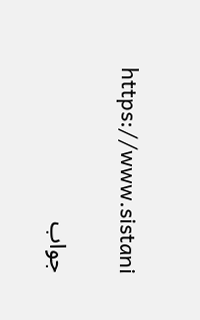https://www.sistani

جواب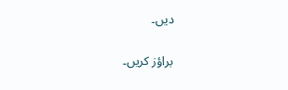دیں۔

براؤز کریں۔